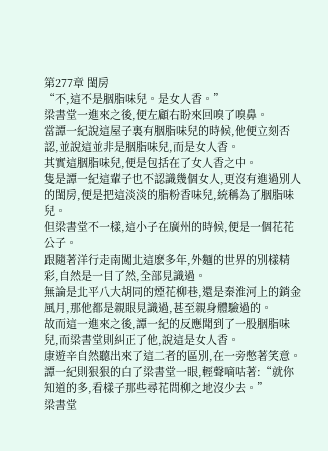第277章 閨房
“不,這不是胭脂味兒。是女人香。”
梁書堂一進來之後,便左顧右盼來回嗅了嗅鼻。
當譚一紀說這屋子裏有胭脂味兒的時候,他便立刻否認,並說這並非是胭脂味兒,而是女人香。
其實這胭脂味兒,便是包括在了女人香之中。
隻是譚一紀這輩子也不認識幾個女人,更沒有進過別人的閨房,便是把這淡淡的脂粉香味兒,統稱為了胭脂味兒。
但梁書堂不一樣,這小子在廣州的時候,便是一個花花公子。
跟隨著洋行走南闖北這麽多年,外麵的世界的別樣精彩,自然是一目了然,全部見識過。
無論是北平八大胡同的煙花柳巷,還是秦淮河上的銷金風月,那他都是親眼見識過,甚至親身體驗過的。
故而這一進來之後,譚一紀的反應聞到了一股胭脂味兒,而梁書堂則糾正了他,說這是女人香。
康遊辛自然聽出來了這二者的區別,在一旁憋著笑意。
譚一紀則狠狠的白了梁書堂一眼,輕聲嘀咕著:“就你知道的多,看樣子那些尋花問柳之地沒少去。”
梁書堂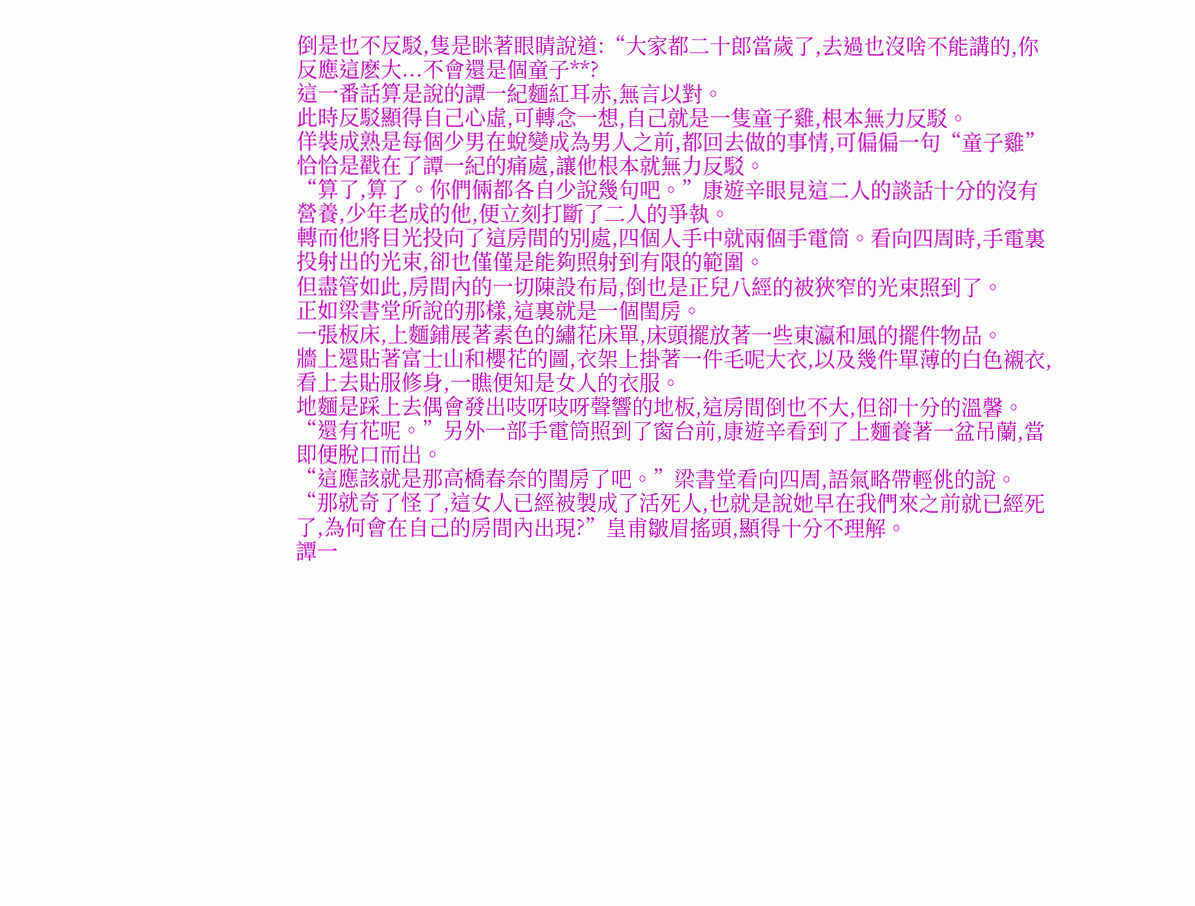倒是也不反駁,隻是眯著眼睛說道:“大家都二十郎當歲了,去過也沒啥不能講的,你反應這麽大...不會還是個童子**?
這一番話算是說的譚一紀麵紅耳赤,無言以對。
此時反駁顯得自己心虛,可轉念一想,自己就是一隻童子雞,根本無力反駁。
佯裝成熟是每個少男在蛻變成為男人之前,都回去做的事情,可偏偏一句“童子雞”恰恰是戳在了譚一紀的痛處,讓他根本就無力反駁。
“算了,算了。你們倆都各自少說幾句吧。”康遊辛眼見這二人的談話十分的沒有營養,少年老成的他,便立刻打斷了二人的爭執。
轉而他將目光投向了這房間的別處,四個人手中就兩個手電筒。看向四周時,手電裏投射出的光束,卻也僅僅是能夠照射到有限的範圍。
但盡管如此,房間內的一切陳設布局,倒也是正兒八經的被狹窄的光束照到了。
正如梁書堂所說的那樣,這裏就是一個閨房。
一張板床,上麵鋪展著素色的繡花床單,床頭擺放著一些東瀛和風的擺件物品。
牆上還貼著富士山和櫻花的圖,衣架上掛著一件毛呢大衣,以及幾件單薄的白色襯衣,看上去貼服修身,一瞧便知是女人的衣服。
地麵是踩上去偶會發出吱呀吱呀聲響的地板,這房間倒也不大,但卻十分的溫馨。
“還有花呢。”另外一部手電筒照到了窗台前,康遊辛看到了上麵養著一盆吊蘭,當即便脫口而出。
“這應該就是那高橋春奈的閨房了吧。”梁書堂看向四周,語氣略帶輕佻的說。
“那就奇了怪了,這女人已經被製成了活死人,也就是說她早在我們來之前就已經死了,為何會在自己的房間內出現?”皇甫皺眉搖頭,顯得十分不理解。
譚一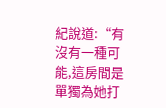紀說道:“有沒有一種可能,這房間是單獨為她打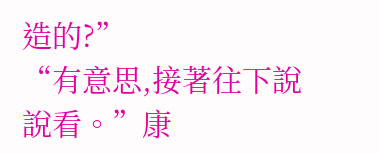造的?”
“有意思,接著往下說說看。”康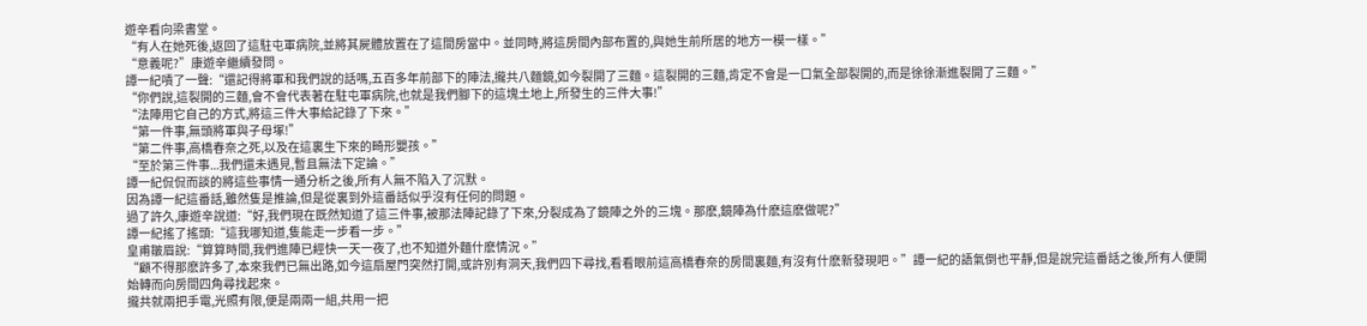遊辛看向梁書堂。
“有人在她死後,返回了這駐屯軍病院,並將其屍體放置在了這間房當中。並同時,將這房間內部布置的,與她生前所居的地方一模一樣。”
“意義呢?”康遊辛繼續發問。
譚一紀嘖了一聲:“還記得將軍和我們說的話嗎,五百多年前部下的陣法,攏共八麵鏡,如今裂開了三麵。這裂開的三麵,肯定不會是一口氣全部裂開的,而是徐徐漸進裂開了三麵。”
“你們說,這裂開的三麵,會不會代表著在駐屯軍病院,也就是我們腳下的這塊土地上,所發生的三件大事!”
“法陣用它自己的方式,將這三件大事給記錄了下來。”
“第一件事,無頭將軍與子母塚!”
“第二件事,高橋春奈之死,以及在這裏生下來的畸形嬰孩。”
“至於第三件事...我們還未遇見,暫且無法下定論。”
譚一紀侃侃而談的將這些事情一通分析之後,所有人無不陷入了沉默。
因為譚一紀這番話,雖然隻是推論,但是從裏到外這番話似乎沒有任何的問題。
過了許久,康遊辛說道:“好,我們現在既然知道了這三件事,被那法陣記錄了下來,分裂成為了鏡陣之外的三塊。那麽,鏡陣為什麽這麽做呢?”
譚一紀搖了搖頭:“這我哪知道,隻能走一步看一步。”
皇甫皺眉說:“算算時間,我們進陣已經快一天一夜了,也不知道外麵什麽情況。”
“顧不得那麽許多了,本來我們已無出路,如今這扇屋門突然打開,或許別有洞天,我們四下尋找,看看眼前這高橋春奈的房間裏麵,有沒有什麽新發現吧。”譚一紀的語氣倒也平靜,但是說完這番話之後,所有人便開始轉而向房間四角尋找起來。
攏共就兩把手電,光照有限,便是兩兩一組,共用一把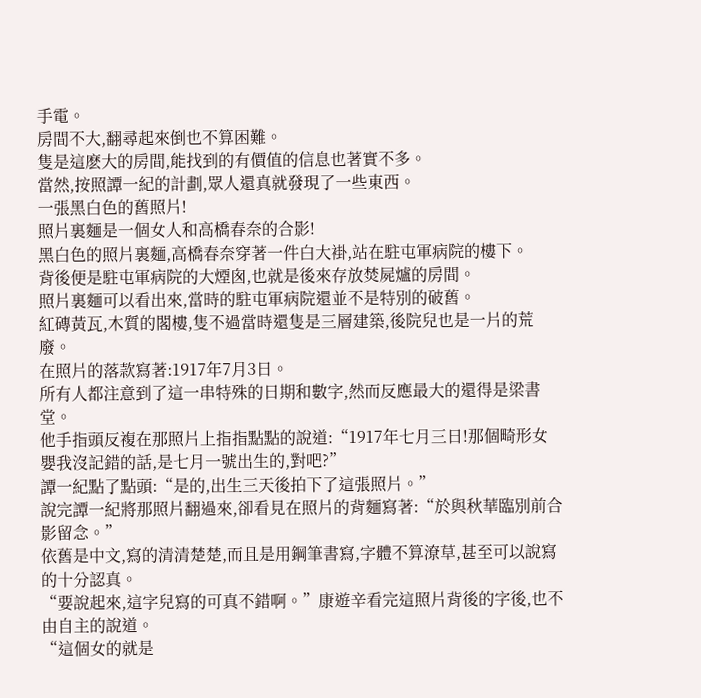手電。
房間不大,翻尋起來倒也不算困難。
隻是這麽大的房間,能找到的有價值的信息也著實不多。
當然,按照譚一紀的計劃,眾人還真就發現了一些東西。
一張黑白色的舊照片!
照片裏麵是一個女人和高橋春奈的合影!
黑白色的照片裏麵,高橋春奈穿著一件白大褂,站在駐屯軍病院的樓下。
背後便是駐屯軍病院的大煙囪,也就是後來存放焚屍爐的房間。
照片裏麵可以看出來,當時的駐屯軍病院還並不是特別的破舊。
紅磚黃瓦,木質的閣樓,隻不過當時還隻是三層建築,後院兒也是一片的荒廢。
在照片的落款寫著:1917年7月3日。
所有人都注意到了這一串特殊的日期和數字,然而反應最大的還得是梁書堂。
他手指頭反複在那照片上指指點點的說道:“1917年七月三日!那個畸形女嬰我沒記錯的話,是七月一號出生的,對吧?”
譚一紀點了點頭:“是的,出生三天後拍下了這張照片。”
說完譚一紀將那照片翻過來,卻看見在照片的背麵寫著:“於與秋華臨別前合影留念。”
依舊是中文,寫的清清楚楚,而且是用鋼筆書寫,字體不算潦草,甚至可以說寫的十分認真。
“要說起來,這字兒寫的可真不錯啊。”康遊辛看完這照片背後的字後,也不由自主的說道。
“這個女的就是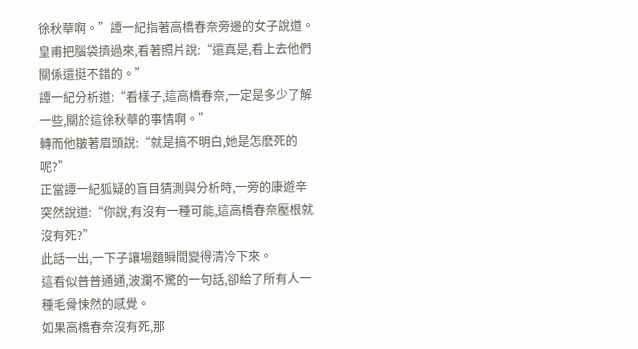徐秋華啊。”譚一紀指著高橋春奈旁邊的女子說道。
皇甫把腦袋擠過來,看著照片說:“還真是,看上去他們關係還挺不錯的。”
譚一紀分析道:“看樣子,這高橋春奈,一定是多少了解一些,關於這徐秋華的事情啊。”
轉而他皺著眉頭說:“就是搞不明白,她是怎麽死的呢?”
正當譚一紀狐疑的盲目猜測與分析時,一旁的康遊辛突然說道:“你說,有沒有一種可能,這高橋春奈壓根就沒有死?”
此話一出,一下子讓場麵瞬間變得清冷下來。
這看似普普通通,波瀾不驚的一句話,卻給了所有人一種毛骨悚然的感覺。
如果高橋春奈沒有死,那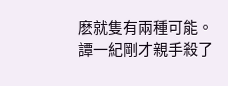麽就隻有兩種可能。
譚一紀剛才親手殺了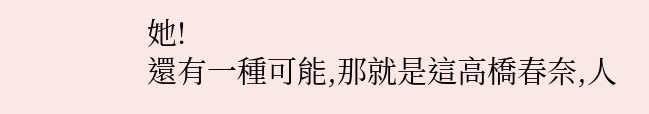她!
還有一種可能,那就是這高橋春奈,人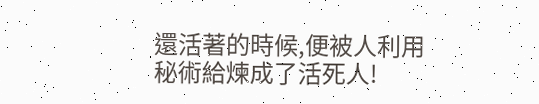還活著的時候,便被人利用秘術給煉成了活死人!